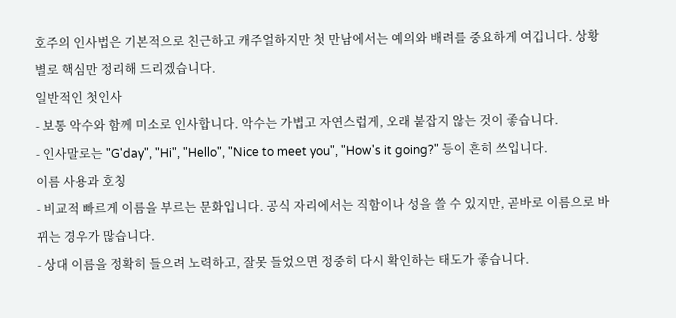호주의 인사법은 기본적으로 친근하고 캐주얼하지만 첫 만남에서는 예의와 배려를 중요하게 여깁니다. 상황별로 핵심만 정리해 드리겠습니다.
일반적인 첫인사
- 보통 악수와 함께 미소로 인사합니다. 악수는 가볍고 자연스럽게, 오래 붙잡지 않는 것이 좋습니다.
- 인사말로는 "G'day", "Hi", "Hello", "Nice to meet you", "How's it going?" 등이 흔히 쓰입니다.
이름 사용과 호칭
- 비교적 빠르게 이름을 부르는 문화입니다. 공식 자리에서는 직함이나 성을 쓸 수 있지만, 곧바로 이름으로 바뀌는 경우가 많습니다.
- 상대 이름을 정확히 들으려 노력하고, 잘못 들었으면 정중히 다시 확인하는 태도가 좋습니다.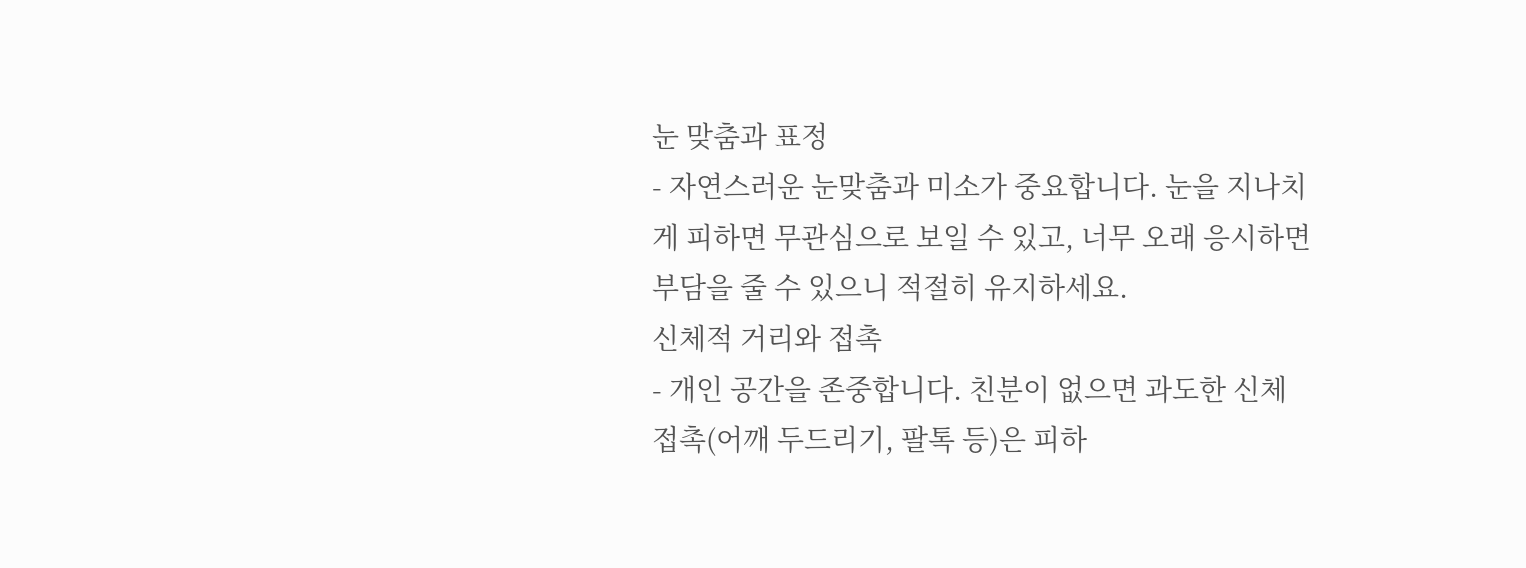눈 맞춤과 표정
- 자연스러운 눈맞춤과 미소가 중요합니다. 눈을 지나치게 피하면 무관심으로 보일 수 있고, 너무 오래 응시하면 부담을 줄 수 있으니 적절히 유지하세요.
신체적 거리와 접촉
- 개인 공간을 존중합니다. 친분이 없으면 과도한 신체 접촉(어깨 두드리기, 팔톡 등)은 피하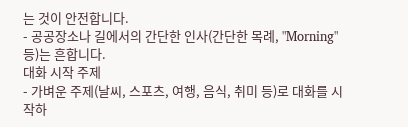는 것이 안전합니다.
- 공공장소나 길에서의 간단한 인사(간단한 목례, "Morning" 등)는 흔합니다.
대화 시작 주제
- 가벼운 주제(날씨, 스포츠, 여행, 음식, 취미 등)로 대화를 시작하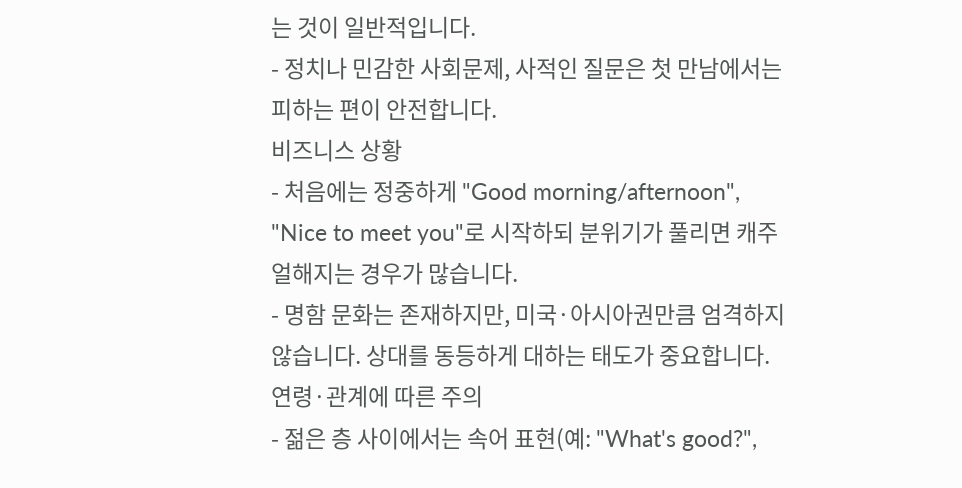는 것이 일반적입니다.
- 정치나 민감한 사회문제, 사적인 질문은 첫 만남에서는 피하는 편이 안전합니다.
비즈니스 상황
- 처음에는 정중하게 "Good morning/afternoon", "Nice to meet you"로 시작하되 분위기가 풀리면 캐주얼해지는 경우가 많습니다.
- 명함 문화는 존재하지만, 미국·아시아권만큼 엄격하지 않습니다. 상대를 동등하게 대하는 태도가 중요합니다.
연령·관계에 따른 주의
- 젊은 층 사이에서는 속어 표현(예: "What's good?",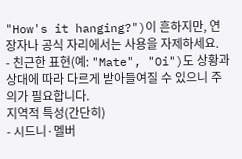"How's it hanging?")이 흔하지만, 연장자나 공식 자리에서는 사용을 자제하세요.
- 친근한 표현(예: "Mate", "Oi")도 상황과 상대에 따라 다르게 받아들여질 수 있으니 주의가 필요합니다.
지역적 특성(간단히)
- 시드니·멜버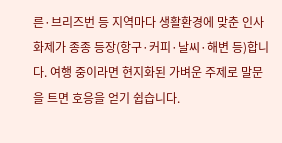른·브리즈번 등 지역마다 생활환경에 맞춘 인사 화제가 종종 등장(항구·커피·날씨·해변 등)합니다. 여행 중이라면 현지화된 가벼운 주제로 말문을 트면 호응을 얻기 쉽습니다.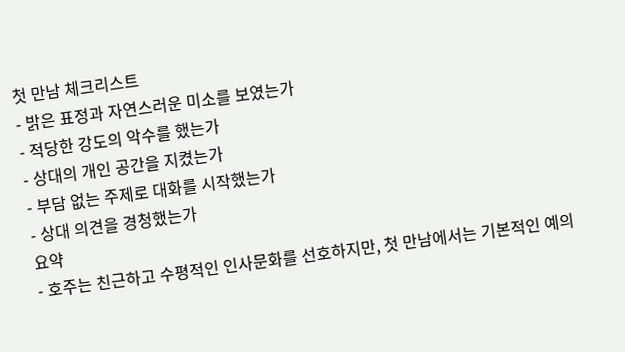첫 만남 체크리스트
- 밝은 표정과 자연스러운 미소를 보였는가
- 적당한 강도의 악수를 했는가
- 상대의 개인 공간을 지켰는가
- 부담 없는 주제로 대화를 시작했는가
- 상대 의견을 경청했는가
요약
- 호주는 친근하고 수평적인 인사문화를 선호하지만, 첫 만남에서는 기본적인 예의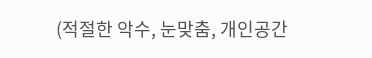(적절한 악수, 눈맞춤, 개인공간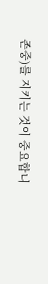존중)를 지키는 것이 중요합니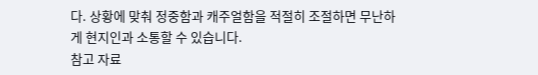다. 상황에 맞춰 정중함과 캐주얼함을 적절히 조절하면 무난하게 현지인과 소통할 수 있습니다.
참고 자료